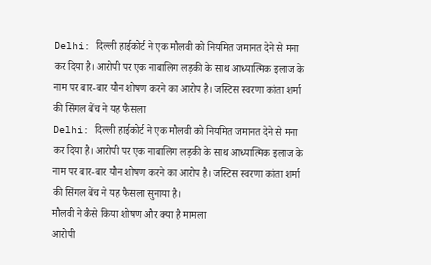Delhi: दिल्ली हाईकोर्ट ने एक मौलवी को नियमित जमानत देने से मना कर दिया है। आरोपी पर एक नाबालिग लड़की के साथ आध्यात्मिक इलाज के नाम पर बार-बार यौन शोषण करने का आरोप है। जस्टिस स्वरणा कांता शर्मा की सिंगल बेंच ने यह फैसला
Delhi: दिल्ली हाईकोर्ट ने एक मौलवी को नियमित जमानत देने से मना कर दिया है। आरोपी पर एक नाबालिग लड़की के साथ आध्यात्मिक इलाज के नाम पर बार-बार यौन शोषण करने का आरोप है। जस्टिस स्वरणा कांता शर्मा की सिंगल बेंच ने यह फैसला सुनाया है।
मौलवी ने कैसे किया शोषण और क्या है मामला
आरोपी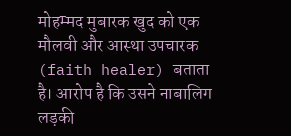मोहम्मद मुबारक खुद को एक मौलवी और आस्था उपचारक (faith healer) बताता है। आरोप है कि उसने नाबालिग लड़की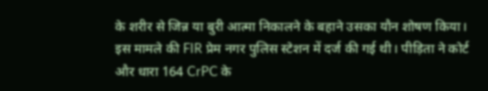के शरीर से जिन्न या बुरी आत्मा निकालने के बहाने उसका यौन शोषण किया। इस मामले की FIR प्रेम नगर पुलिस स्टेशन में दर्ज की गई थी। पीड़िता ने कोर्ट और धारा 164 CrPC के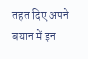तहत दिए अपने बयान में इन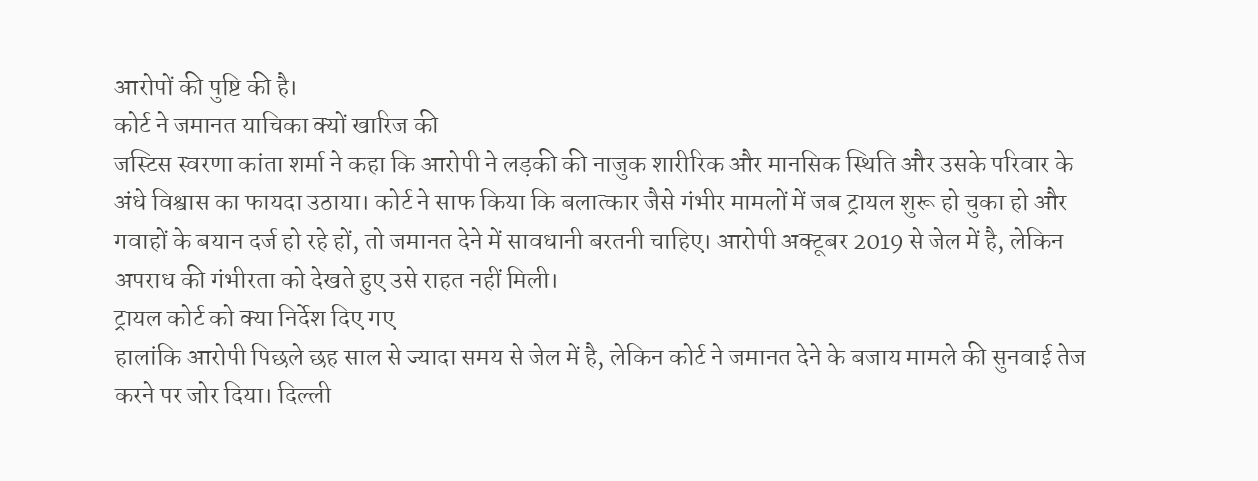आरोपों की पुष्टि की है।
कोर्ट ने जमानत याचिका क्यों खारिज की
जस्टिस स्वरणा कांता शर्मा ने कहा कि आरोपी ने लड़की की नाजुक शारीरिक और मानसिक स्थिति और उसके परिवार के अंधे विश्वास का फायदा उठाया। कोर्ट ने साफ किया कि बलात्कार जैसे गंभीर मामलों में जब ट्रायल शुरू हो चुका हो और गवाहों के बयान दर्ज हो रहे हों, तो जमानत देने में सावधानी बरतनी चाहिए। आरोपी अक्टूबर 2019 से जेल में है, लेकिन अपराध की गंभीरता को देखते हुए उसे राहत नहीं मिली।
ट्रायल कोर्ट को क्या निर्देश दिए गए
हालांकि आरोपी पिछले छह साल से ज्यादा समय से जेल में है, लेकिन कोर्ट ने जमानत देने के बजाय मामले की सुनवाई तेज करने पर जोर दिया। दिल्ली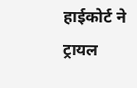हाईकोर्ट ने ट्रायल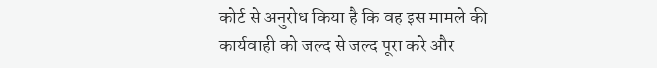कोर्ट से अनुरोध किया है कि वह इस मामले की कार्यवाही को जल्द से जल्द पूरा करे और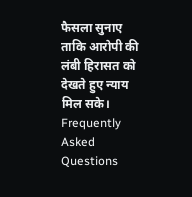फैसला सुनाए ताकि आरोपी की लंबी हिरासत को देखते हुए न्याय मिल सके।
Frequently Asked Questions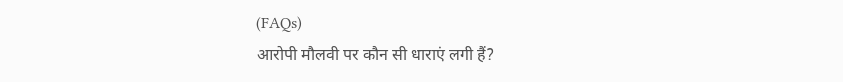(FAQs)
आरोपी मौलवी पर कौन सी धाराएं लगी हैं?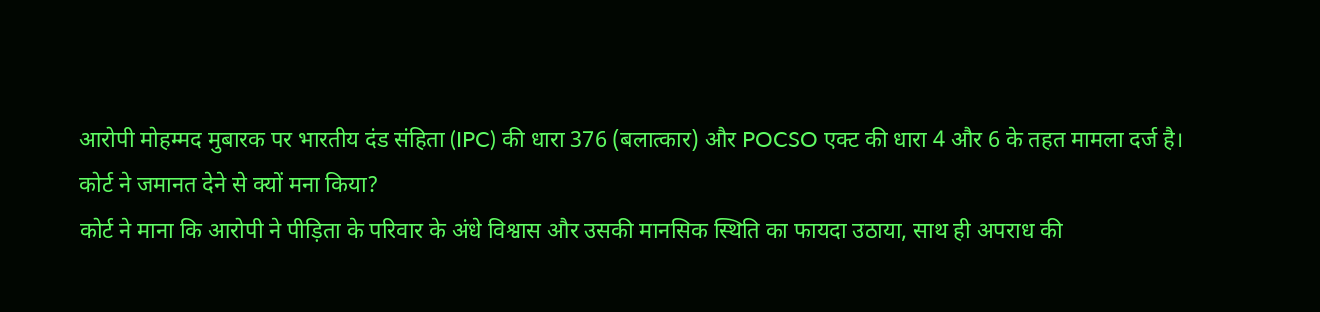आरोपी मोहम्मद मुबारक पर भारतीय दंड संहिता (IPC) की धारा 376 (बलात्कार) और POCSO एक्ट की धारा 4 और 6 के तहत मामला दर्ज है।
कोर्ट ने जमानत देने से क्यों मना किया?
कोर्ट ने माना कि आरोपी ने पीड़िता के परिवार के अंधे विश्वास और उसकी मानसिक स्थिति का फायदा उठाया, साथ ही अपराध की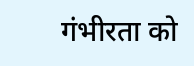गंभीरता को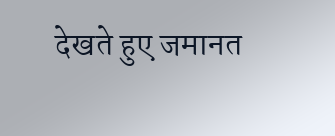देखते हुए जमानत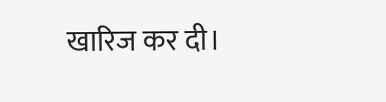खारिज कर दी।